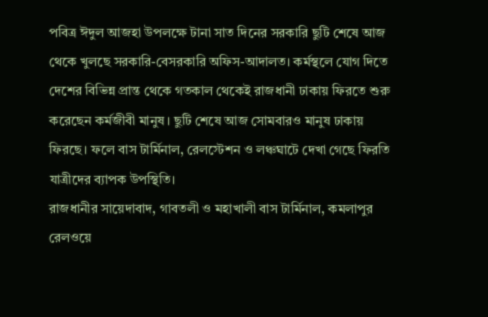পবিত্র ঈদুল আজহা উপলক্ষে টানা সাত দিনের সরকারি ছুটি শেষে আজ থেকে খুলছে সরকারি-বেসরকারি অফিস-আদালত। কর্মস্থলে যোগ দিতে দেশের বিভিন্ন প্রান্ত থেকে গতকাল থেকেই রাজধানী ঢাকায় ফিরতে শুরু করেছেন কর্মজীবী মানুষ। ছুটি শেষে আজ সোমবারও মানুষ ঢাকায় ফিরছে। ফলে বাস টার্মিনাল, রেলস্টেশন ও লঞ্চঘাটে দেখা গেছে ফিরতি যাত্রীদের ব্যাপক উপস্থিতি।
রাজধানীর সায়েদাবাদ, গাবতলী ও মহাখালী বাস টার্মিনাল, কমলাপুর রেলওয়ে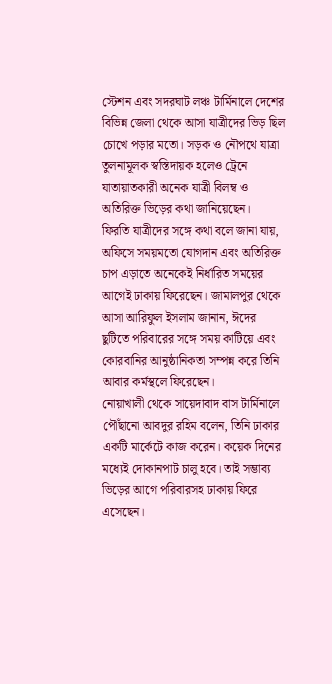স্টেশন এবং সদরঘাট লঞ্চ টার্মিনালে দেশের বিভিন্ন জেলা থেকে আসা যাত্রীদের ভিড় ছিল চোখে পড়ার মতো। সড়ক ও নৌপথে যাত্রা তুলনামূলক স্বস্তিদায়ক হলেও ট্রেনে যাতায়াতকারী অনেক যাত্রী বিলম্ব ও অতিরিক্ত ভিড়ের কথা জানিয়েছেন।
ফিরতি যাত্রীদের সঙ্গে কথা বলে জানা যায়, অফিসে সময়মতো যোগদান এবং অতিরিক্ত চাপ এড়াতে অনেকেই নির্ধারিত সময়ের আগেই ঢাকায় ফিরেছেন। জামালপুর থেকে আসা আরিফুল ইসলাম জানান, ঈদের ছুটিতে পরিবারের সঙ্গে সময় কাটিয়ে এবং কোরবানির আনুষ্ঠানিকতা সম্পন্ন করে তিনি আবার কর্মস্থলে ফিরেছেন।
নোয়াখালী থেকে সায়েদাবাদ বাস টার্মিনালে পৌঁছানো আবদুর রহিম বলেন, তিনি ঢাকার একটি মার্কেটে কাজ করেন। কয়েক দিনের মধ্যেই দোকানপাট চালু হবে। তাই সম্ভাব্য ভিড়ের আগে পরিবারসহ ঢাকায় ফিরে এসেছেন।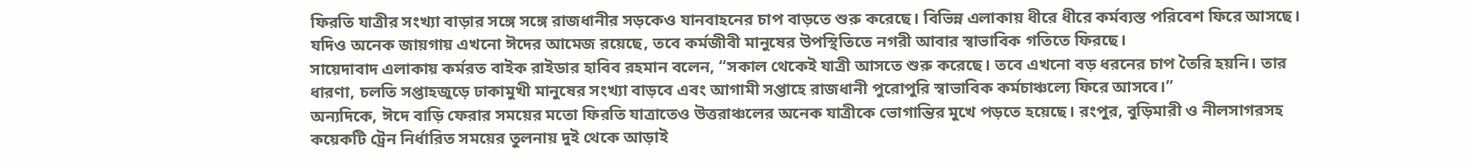ফিরতি যাত্রীর সংখ্যা বাড়ার সঙ্গে সঙ্গে রাজধানীর সড়কেও যানবাহনের চাপ বাড়তে শুরু করেছে। বিভিন্ন এলাকায় ধীরে ধীরে কর্মব্যস্ত পরিবেশ ফিরে আসছে। যদিও অনেক জায়গায় এখনো ঈদের আমেজ রয়েছে, তবে কর্মজীবী মানুষের উপস্থিতিতে নগরী আবার স্বাভাবিক গতিতে ফিরছে।
সায়েদাবাদ এলাকায় কর্মরত বাইক রাইডার হাবিব রহমান বলেন, “সকাল থেকেই যাত্রী আসতে শুরু করেছে। তবে এখনো বড় ধরনের চাপ তৈরি হয়নি। তার ধারণা, চলতি সপ্তাহজুড়ে ঢাকামুখী মানুষের সংখ্যা বাড়বে এবং আগামী সপ্তাহে রাজধানী পুরোপুরি স্বাভাবিক কর্মচাঞ্চল্যে ফিরে আসবে।”
অন্যদিকে, ঈদে বাড়ি ফেরার সময়ের মতো ফিরতি যাত্রাতেও উত্তরাঞ্চলের অনেক যাত্রীকে ভোগান্তির মুখে পড়তে হয়েছে। রংপুর, বুড়িমারী ও নীলসাগরসহ কয়েকটি ট্রেন নির্ধারিত সময়ের তুলনায় দুই থেকে আড়াই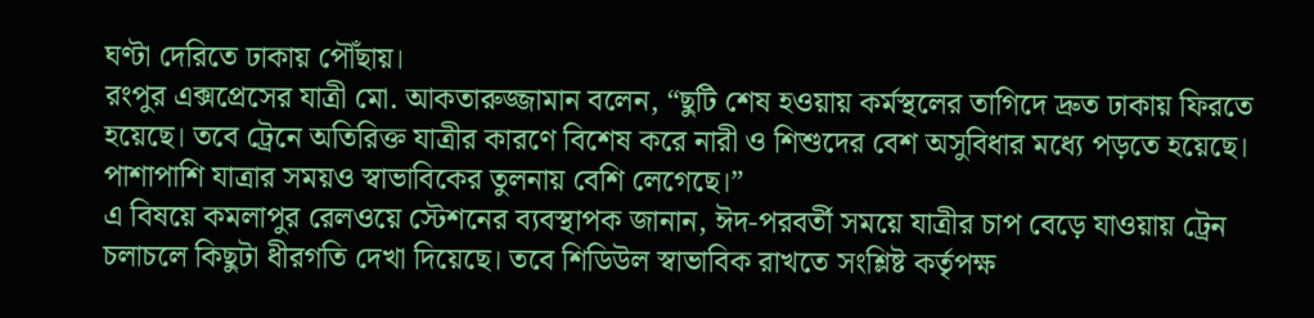ঘণ্টা দেরিতে ঢাকায় পৌঁছায়।
রংপুর এক্সপ্রেসের যাত্রী মো. আকতারুজ্জামান বলেন, “ছুটি শেষ হওয়ায় কর্মস্থলের তাগিদে দ্রুত ঢাকায় ফিরতে হয়েছে। তবে ট্রেনে অতিরিক্ত যাত্রীর কারণে বিশেষ করে নারী ও শিশুদের বেশ অসুবিধার মধ্যে পড়তে হয়েছে। পাশাপাশি যাত্রার সময়ও স্বাভাবিকের তুলনায় বেশি লেগেছে।”
এ বিষয়ে কমলাপুর রেলওয়ে স্টেশনের ব্যবস্থাপক জানান, ঈদ-পরবর্তী সময়ে যাত্রীর চাপ বেড়ে যাওয়ায় ট্রেন চলাচলে কিছুটা ধীরগতি দেখা দিয়েছে। তবে শিডিউল স্বাভাবিক রাখতে সংশ্লিষ্ট কর্তৃপক্ষ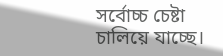সর্বোচ্চ চেষ্টা চালিয়ে যাচ্ছে।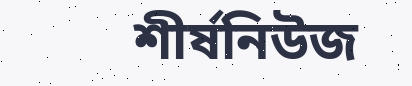শীর্ষনিউজ